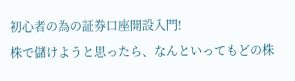初心者の為の証券口座開設入門!
株で儲けようと思ったら、なんといってもどの株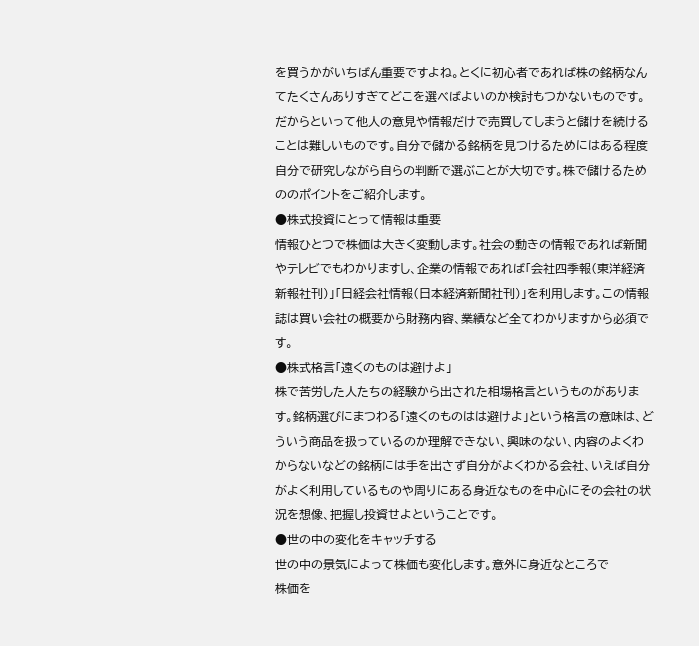を買うかがいちばん重要ですよね。とくに初心者であれば株の銘柄なんてたくさんありすぎてどこを選べばよいのか検討もつかないものです。だからといって他人の意見や情報だけで売買してしまうと儲けを続けることは難しいものです。自分で儲かる銘柄を見つけるためにはある程度自分で研究しながら自らの判断で選ぶことが大切です。株で儲けるためののポイントをご紹介します。
●株式投資にとって情報は重要
情報ひとつで株価は大きく変動します。社会の動きの情報であれば新聞やテレビでもわかりますし、企業の情報であれば「会社四季報(東洋経済新報社刊)」「日経会社情報(日本経済新聞社刊)」を利用します。この情報誌は買い会社の概要から財務内容、業績など全てわかりますから必須です。
●株式格言「遠くのものは避けよ」
株で苦労した人たちの経験から出された相場格言というものがあります。銘柄選びにまつわる「遠くのものはは避けよ」という格言の意味は、どういう商品を扱っているのか理解できない、興味のない、内容のよくわからないなどの銘柄には手を出さず自分がよくわかる会社、いえば自分がよく利用しているものや周りにある身近なものを中心にその会社の状況を想像、把握し投資せよということです。
●世の中の変化をキャッチする
世の中の景気によって株価も変化します。意外に身近なところで
株価を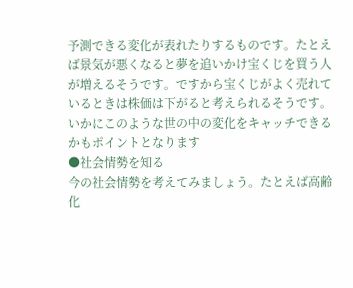予測できる変化が表れたりするものです。たとえば景気が悪くなると夢を追いかけ宝くじを買う人が増えるそうです。ですから宝くじがよく売れているときは株価は下がると考えられるそうです。いかにこのような世の中の変化をキャッチできるかもポイントとなります
●社会情勢を知る
今の社会情勢を考えてみましょう。たとえば高齢化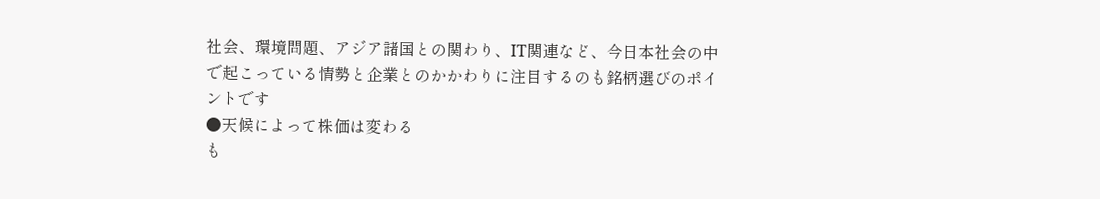社会、環境問題、アジア諸国との関わり、IT関連など、今日本社会の中で起こっている情勢と企業とのかかわりに注目するのも銘柄選びのポイントです
●天候によって株価は変わる
も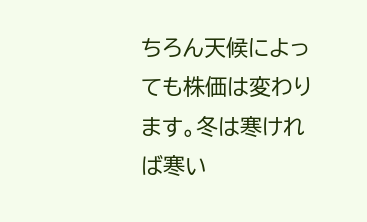ちろん天候によっても株価は変わります。冬は寒ければ寒い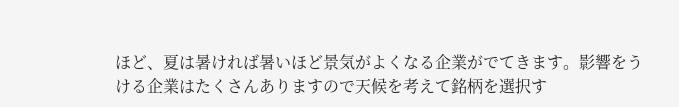ほど、夏は暑ければ暑いほど景気がよくなる企業がでてきます。影響をうける企業はたくさんありますので天候を考えて銘柄を選択す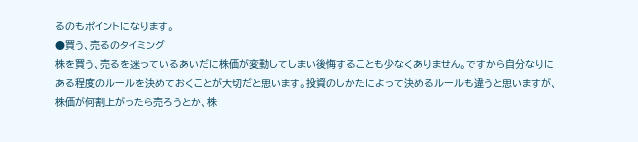るのもポイントになります。
●買う、売るのタイミング
株を買う、売るを迷っているあいだに株価が変動してしまい後悔することも少なくありません。ですから自分なりにある程度のルールを決めておくことが大切だと思います。投資のしかたによって決めるルールも違うと思いますが、株価が何割上がったら売ろうとか、株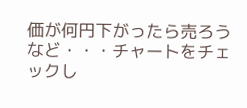価が何円下がったら売ろうなど・・・チャートをチェックし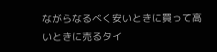ながらなるべく安いときに買って高いときに売るタイ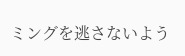ミングを逃さないよう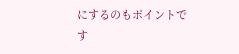にするのもポイントです